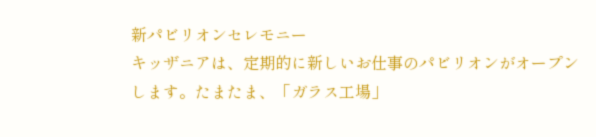新パビリオンセレモニー
キッザニアは、定期的に新しいお仕事のパビリオンがオープンします。たまたま、「ガラス工場」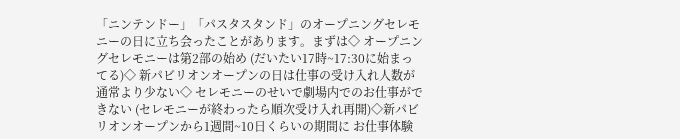「ニンテンドー」「パスタスタンド」のオープニングセレモニーの日に立ち会ったことがあります。まずは◇ オープニングセレモニーは第2部の始め (だいたい17時~17:30に始まってる)◇ 新パビリオンオープンの日は仕事の受け入れ人数が通常より少ない◇ セレモニーのせいで劇場内でのお仕事ができない (セレモニーが終わったら順次受け入れ再開)◇新パビリオンオープンから1週間~10日くらいの期間に お仕事体験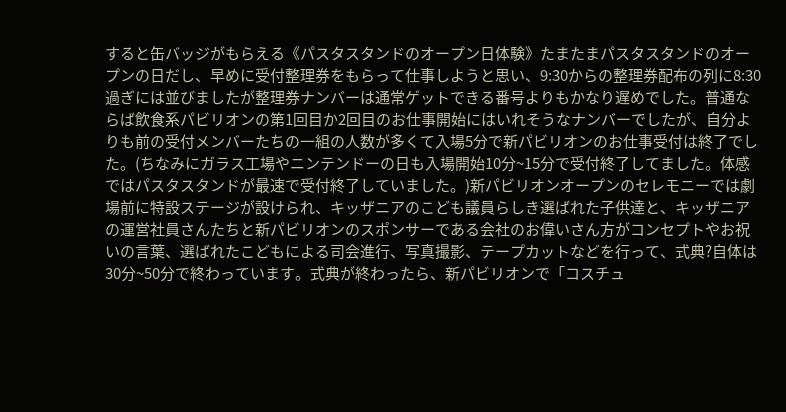すると缶バッジがもらえる《パスタスタンドのオープン日体験》たまたまパスタスタンドのオープンの日だし、早めに受付整理券をもらって仕事しようと思い、9:30からの整理券配布の列に8:30過ぎには並びましたが整理券ナンバーは通常ゲットできる番号よりもかなり遅めでした。普通ならば飲食系パビリオンの第1回目か2回目のお仕事開始にはいれそうなナンバーでしたが、自分よりも前の受付メンバーたちの一組の人数が多くて入場5分で新パビリオンのお仕事受付は終了でした。(ちなみにガラス工場やニンテンドーの日も入場開始10分~15分で受付終了してました。体感ではパスタスタンドが最速で受付終了していました。)新パビリオンオープンのセレモニーでは劇場前に特設ステージが設けられ、キッザニアのこども議員らしき選ばれた子供達と、キッザニアの運営社員さんたちと新パビリオンのスポンサーである会社のお偉いさん方がコンセプトやお祝いの言葉、選ばれたこどもによる司会進行、写真撮影、テープカットなどを行って、式典?自体は30分~50分で終わっています。式典が終わったら、新パビリオンで「コスチュ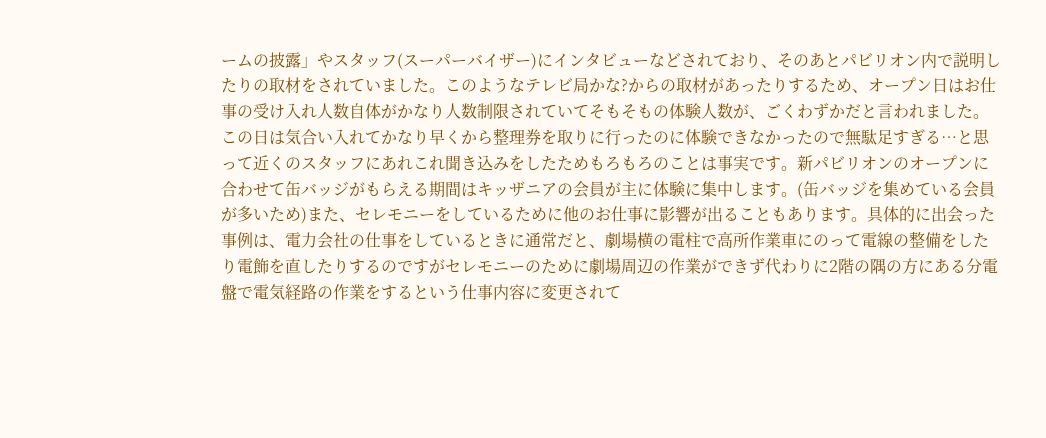ームの披露」やスタッフ(スーパーバイザー)にインタビューなどされており、そのあとパビリオン内で説明したりの取材をされていました。このようなテレビ局かな?からの取材があったりするため、オープン日はお仕事の受け入れ人数自体がかなり人数制限されていてそもそもの体験人数が、ごくわずかだと言われました。この日は気合い入れてかなり早くから整理券を取りに行ったのに体験できなかったので無駄足すぎる…と思って近くのスタッフにあれこれ聞き込みをしたためもろもろのことは事実です。新パビリオンのオープンに合わせて缶バッジがもらえる期間はキッザニアの会員が主に体験に集中します。(缶バッジを集めている会員が多いため)また、セレモニーをしているために他のお仕事に影響が出ることもあります。具体的に出会った事例は、電力会社の仕事をしているときに通常だと、劇場横の電柱で高所作業車にのって電線の整備をしたり電飾を直したりするのですがセレモニーのために劇場周辺の作業ができず代わりに2階の隅の方にある分電盤で電気経路の作業をするという仕事内容に変更されて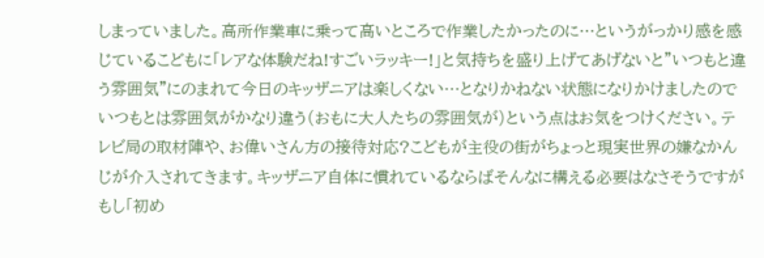しまっていました。高所作業車に乗って高いところで作業したかったのに…というがっかり感を感じているこどもに「レアな体験だね!すごいラッキー!」と気持ちを盛り上げてあげないと"いつもと違う雰囲気"にのまれて今日のキッザニアは楽しくない…となりかねない状態になりかけましたのでいつもとは雰囲気がかなり違う(おもに大人たちの雰囲気が)という点はお気をつけください。テレビ局の取材陣や、お偉いさん方の接待対応?こどもが主役の街がちょっと現実世界の嫌なかんじが介入されてきます。キッザニア自体に慣れているならばそんなに構える必要はなさそうですがもし「初め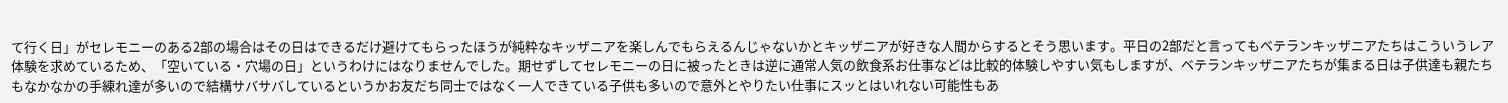て行く日」がセレモニーのある2部の場合はその日はできるだけ避けてもらったほうが純粋なキッザニアを楽しんでもらえるんじゃないかとキッザニアが好きな人間からするとそう思います。平日の2部だと言ってもベテランキッザニアたちはこういうレア体験を求めているため、「空いている・穴場の日」というわけにはなりませんでした。期せずしてセレモニーの日に被ったときは逆に通常人気の飲食系お仕事などは比較的体験しやすい気もしますが、ベテランキッザニアたちが集まる日は子供達も親たちもなかなかの手練れ達が多いので結構サバサバしているというかお友だち同士ではなく一人できている子供も多いので意外とやりたい仕事にスッとはいれない可能性もあ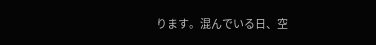ります。混んでいる日、空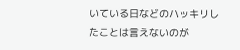いている日などのハッキリしたことは言えないのが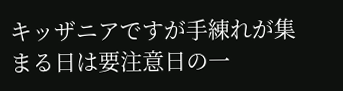キッザニアですが手練れが集まる日は要注意日の一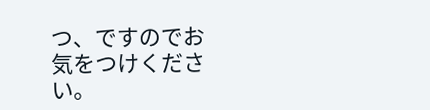つ、ですのでお気をつけください。